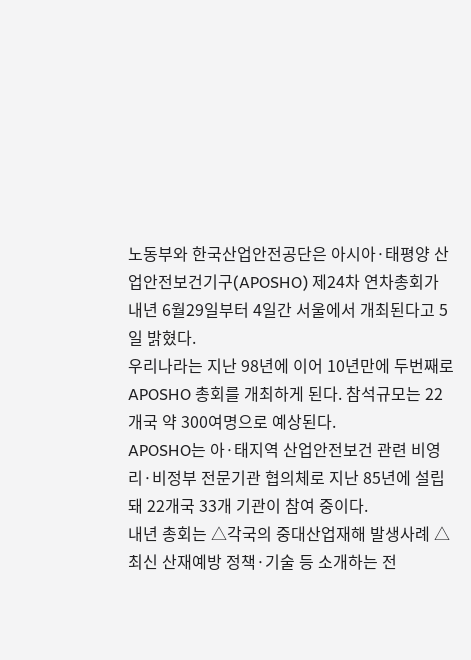노동부와 한국산업안전공단은 아시아·태평양 산업안전보건기구(APOSHO) 제24차 연차총회가 내년 6월29일부터 4일간 서울에서 개최된다고 5일 밝혔다.
우리나라는 지난 98년에 이어 10년만에 두번째로 APOSHO 총회를 개최하게 된다. 참석규모는 22개국 약 300여명으로 예상된다.
APOSHO는 아·태지역 산업안전보건 관련 비영리·비정부 전문기관 협의체로 지난 85년에 설립돼 22개국 33개 기관이 참여 중이다.
내년 총회는 △각국의 중대산업재해 발생사례 △최신 산재예방 정책·기술 등 소개하는 전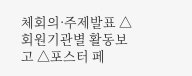체회의·주제발표 △회원기관별 활동보고 △포스터 페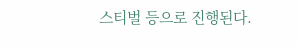스티벌 등으로 진행된다.